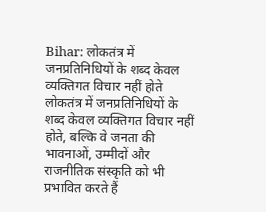Bihar: लोकतंत्र में जनप्रतिनिधियों के शब्द केवल व्यक्तिगत विचार नहीं होते
लोकतंत्र में जनप्रतिनिधियों के शब्द केवल व्यक्तिगत विचार नहीं होते, बल्कि वे जनता की भावनाओं, उम्मीदों और राजनीतिक संस्कृति को भी प्रभावित करते हैं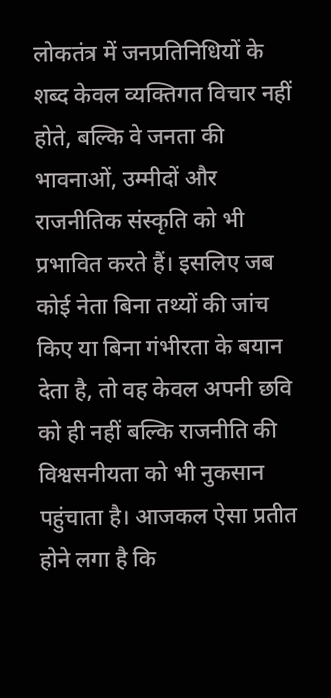लोकतंत्र में जनप्रतिनिधियों के शब्द केवल व्यक्तिगत विचार नहीं होते, बल्कि वे जनता की भावनाओं, उम्मीदों और राजनीतिक संस्कृति को भी प्रभावित करते हैं। इसलिए जब कोई नेता बिना तथ्यों की जांच किए या बिना गंभीरता के बयान देता है, तो वह केवल अपनी छवि को ही नहीं बल्कि राजनीति की विश्वसनीयता को भी नुकसान पहुंचाता है। आजकल ऐसा प्रतीत होने लगा है कि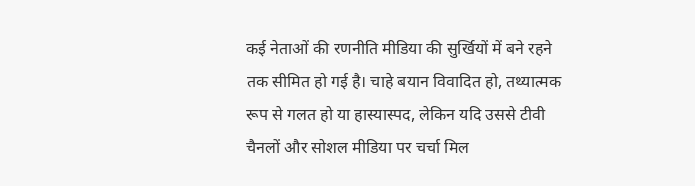कई नेताओं की रणनीति मीडिया की सुर्खियों में बने रहने तक सीमित हो गई है। चाहे बयान विवादित हो, तथ्यात्मक रूप से गलत हो या हास्यास्पद, लेकिन यदि उससे टीवी चैनलों और सोशल मीडिया पर चर्चा मिल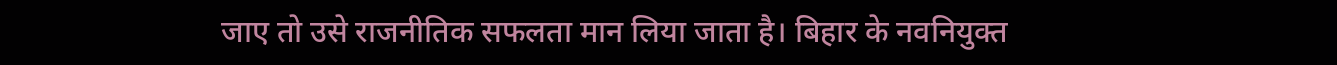जाए तो उसे राजनीतिक सफलता मान लिया जाता है। बिहार के नवनियुक्त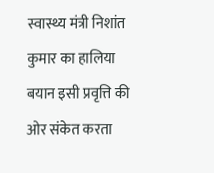स्वास्थ्य मंत्री निशांत कुमार का हालिया बयान इसी प्रवृत्ति की ओर संकेत करता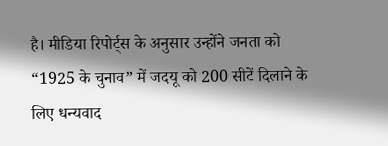है। मीडिया रिपोर्ट्स के अनुसार उन्होंने जनता को “1925 के चुनाव” में जदयू को 200 सीटें दिलाने के लिए धन्यवाद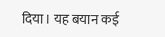दिया। यह बयान कई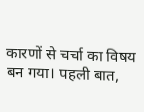कारणों से चर्चा का विषय बन गया। पहली बात,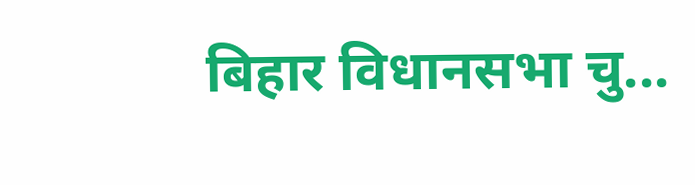बिहार विधानसभा चु...